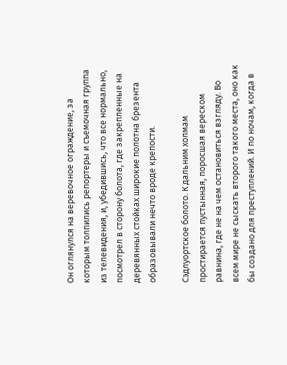Он оглянулся на веревочное ограждение, за которым толпились репортеры и съемочная группа из телевидения, и, убедившись, что все нормально, посмотрел в сторону болота, где закрепленные на деревянных стойках широкие полотна брезента образовывали нечто вроде крепости.

Сэдлуортское болото. К дальним холмам простирается пустынная, поросшая вереском равнина, где не на чем остановиться взгляду. Во всем мире не сыскать второго такого места, оно как бы создано для преступлений. И по ночам, когда в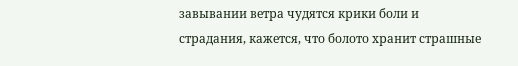завывании ветра чудятся крики боли и страдания, кажется, что болото хранит страшные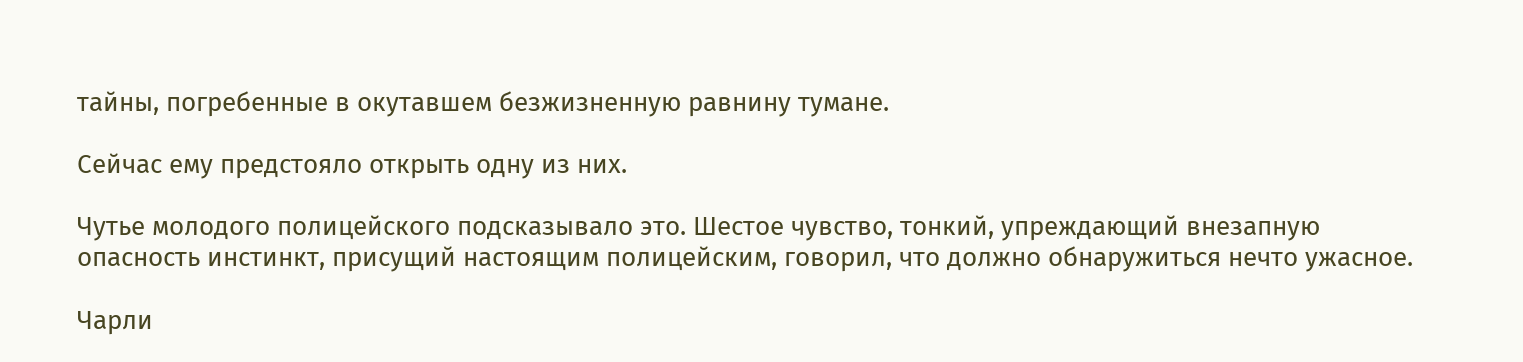тайны, погребенные в окутавшем безжизненную равнину тумане.

Сейчас ему предстояло открыть одну из них.

Чутье молодого полицейского подсказывало это. Шестое чувство, тонкий, упреждающий внезапную опасность инстинкт, присущий настоящим полицейским, говорил, что должно обнаружиться нечто ужасное.

Чарли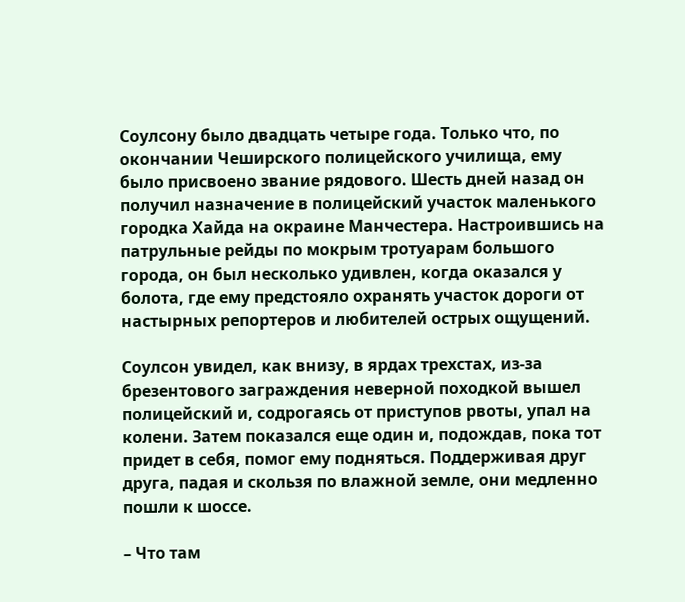Соулсону было двадцать четыре года. Только что, по окончании Чеширского полицейского училища, ему было присвоено звание рядового. Шесть дней назад он получил назначение в полицейский участок маленького городка Хайда на окраине Манчестера. Настроившись на патрульные рейды по мокрым тротуарам большого города, он был несколько удивлен, когда оказался у болота, где ему предстояло охранять участок дороги от настырных репортеров и любителей острых ощущений.

Соулсон увидел, как внизу, в ярдах трехстах, из-за брезентового заграждения неверной походкой вышел полицейский и, содрогаясь от приступов рвоты, упал на колени. Затем показался еще один и, подождав, пока тот придет в себя, помог ему подняться. Поддерживая друг друга, падая и скользя по влажной земле, они медленно пошли к шоссе.

– Что там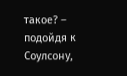такое? – подойдя к Соулсону,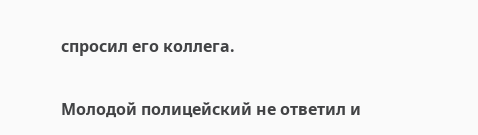спросил его коллега.

Молодой полицейский не ответил и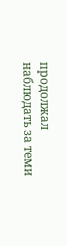продолжал наблюдать за теми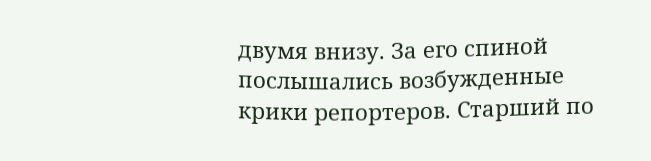двумя внизу. За его спиной послышались возбужденные крики репортеров. Старший по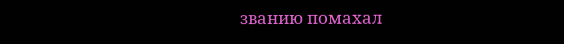званию помахал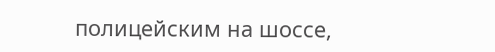полицейским на шоссе,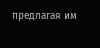предлагая им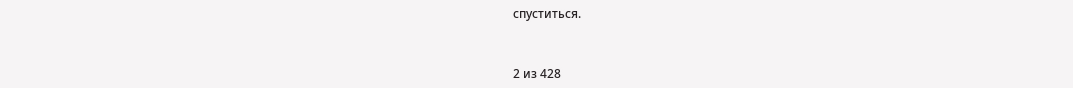спуститься.



2 из 428